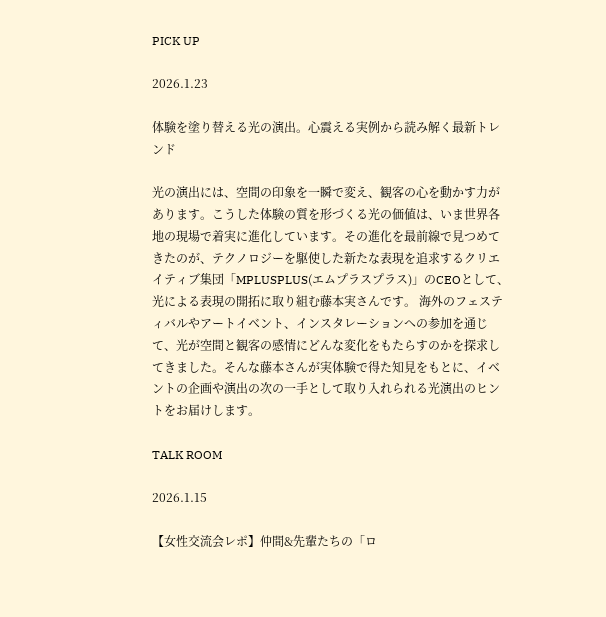PICK UP

2026.1.23

体験を塗り替える光の演出。心震える実例から読み解く最新トレンド

光の演出には、空間の印象を一瞬で変え、観客の心を動かす力があります。こうした体験の質を形づくる光の価値は、いま世界各地の現場で着実に進化しています。その進化を最前線で見つめてきたのが、テクノロジーを駆使した新たな表現を追求するクリエイティブ集団「MPLUSPLUS(エムプラスプラス)」のCEOとして、光による表現の開拓に取り組む藤本実さんです。 海外のフェスティバルやアートイベント、インスタレーションへの参加を通じて、光が空間と観客の感情にどんな変化をもたらすのかを探求してきました。そんな藤本さんが実体験で得た知見をもとに、イベントの企画や演出の次の一手として取り入れられる光演出のヒントをお届けします。

TALK ROOM

2026.1.15

【女性交流会レポ】仲間&先輩たちの「ロ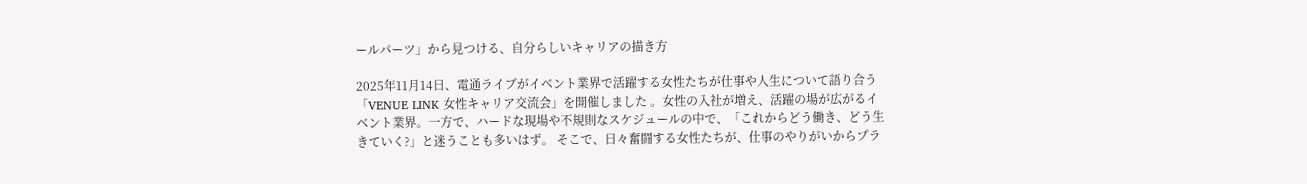ールパーツ」から見つける、自分らしいキャリアの描き方

2025年11月14日、電通ライブがイベント業界で活躍する女性たちが仕事や人生について語り合う「VENUE LINK 女性キャリア交流会」を開催しました 。女性の入社が増え、活躍の場が広がるイベント業界。一方で、ハードな現場や不規則なスケジュールの中で、「これからどう働き、どう生きていく?」と迷うことも多いはず。 そこで、日々奮闘する女性たちが、仕事のやりがいからプラ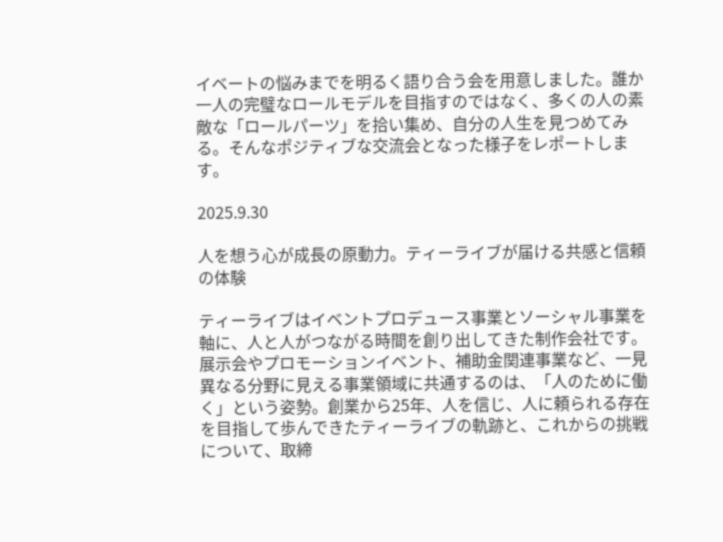イベートの悩みまでを明るく語り合う会を用意しました。誰か一人の完璧なロールモデルを目指すのではなく、多くの人の素敵な「ロールパーツ」を拾い集め、自分の人生を見つめてみる。そんなポジティブな交流会となった様子をレポートします。

2025.9.30

人を想う心が成長の原動力。ティーライブが届ける共感と信頼の体験

ティーライブはイベントプロデュース事業とソーシャル事業を軸に、人と人がつながる時間を創り出してきた制作会社です。展示会やプロモーションイベント、補助金関連事業など、一見異なる分野に見える事業領域に共通するのは、「人のために働く」という姿勢。創業から25年、人を信じ、人に頼られる存在を目指して歩んできたティーライブの軌跡と、これからの挑戦について、取締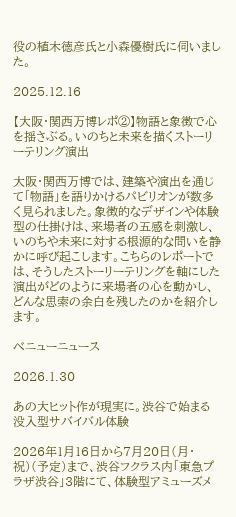役の植木徳彦氏と小森優樹氏に伺いました。

2025.12.16

【大阪・関西万博レポ②】物語と象徴で心を揺さぶる。いのちと未来を描くストーリーテリング演出

大阪・関西万博では、建築や演出を通じて「物語」を語りかけるパビリオンが数多く見られました。象徴的なデザインや体験型の仕掛けは、来場者の五感を刺激し、いのちや未来に対する根源的な問いを静かに呼び起こします。こちらのレポートでは、そうしたストーリーテリングを軸にした演出がどのように来場者の心を動かし、どんな思索の余白を残したのかを紹介します。

べニューニュース

2026.1.30

あの大ヒット作が現実に。渋谷で始まる没入型サバイバル体験

2026年1月16日から7月20日(月・祝)(予定)まで、渋谷フクラス内「東急プラザ渋谷」3階にて、体験型アミューズメ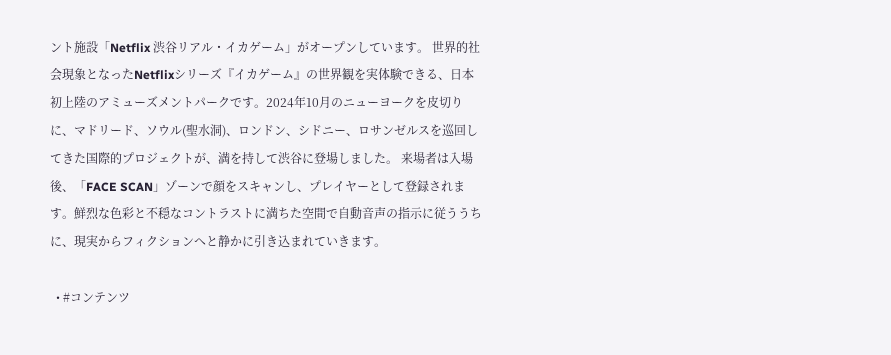ント施設「Netflix 渋谷リアル・イカゲーム」がオープンしています。 世界的社会現象となったNetflixシリーズ『イカゲーム』の世界観を実体験できる、日本初上陸のアミューズメントパークです。2024年10月のニューヨークを皮切りに、マドリード、ソウル(聖水洞)、ロンドン、シドニー、ロサンゼルスを巡回してきた国際的プロジェクトが、満を持して渋谷に登場しました。 来場者は入場後、「FACE SCAN」ゾーンで顔をスキャンし、プレイヤーとして登録されます。鮮烈な色彩と不穏なコントラストに満ちた空間で自動音声の指示に従ううちに、現実からフィクションへと静かに引き込まれていきます。

  • #コンテンツ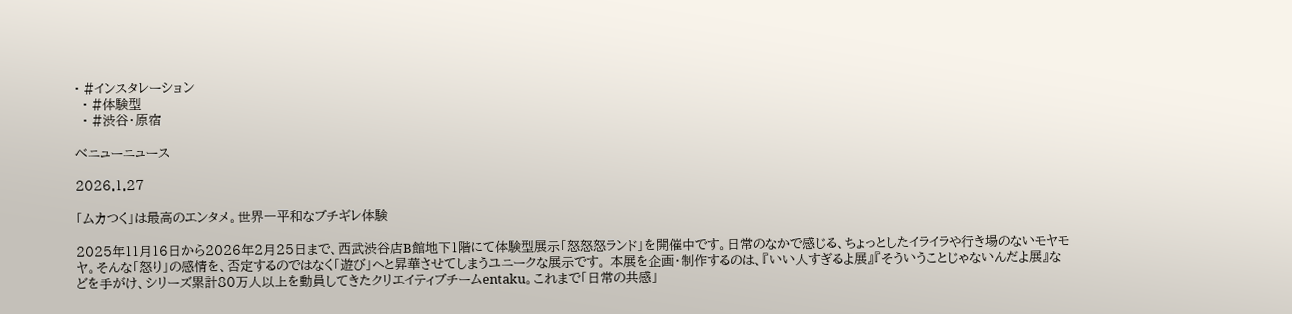• #インスタレーション
  • #体験型
  • #渋谷・原宿

べニューニュース

2026.1.27

「ムカつく」は最高のエンタメ。世界一平和なブチギレ体験

2025年11月16日から2026年2月25日まで、西武渋谷店B館地下1階にて体験型展示「怒怒怒ランド」を開催中です。日常のなかで感じる、ちょっとしたイライラや行き場のないモヤモヤ。そんな「怒り」の感情を、否定するのではなく「遊び」へと昇華させてしまうユニークな展示です。 本展を企画・制作するのは、『いい人すぎるよ展』『そういうことじゃないんだよ展』などを手がけ、シリーズ累計80万人以上を動員してきたクリエイティブチームentaku。これまで「日常の共感」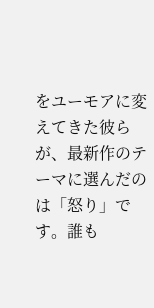をユーモアに変えてきた彼らが、最新作のテーマに選んだのは「怒り」です。誰も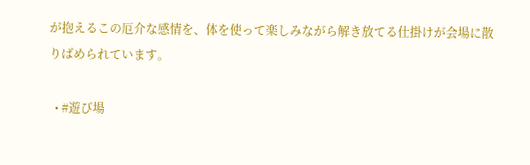が抱えるこの厄介な感情を、体を使って楽しみながら解き放てる仕掛けが会場に散りばめられています。

  • #遊び場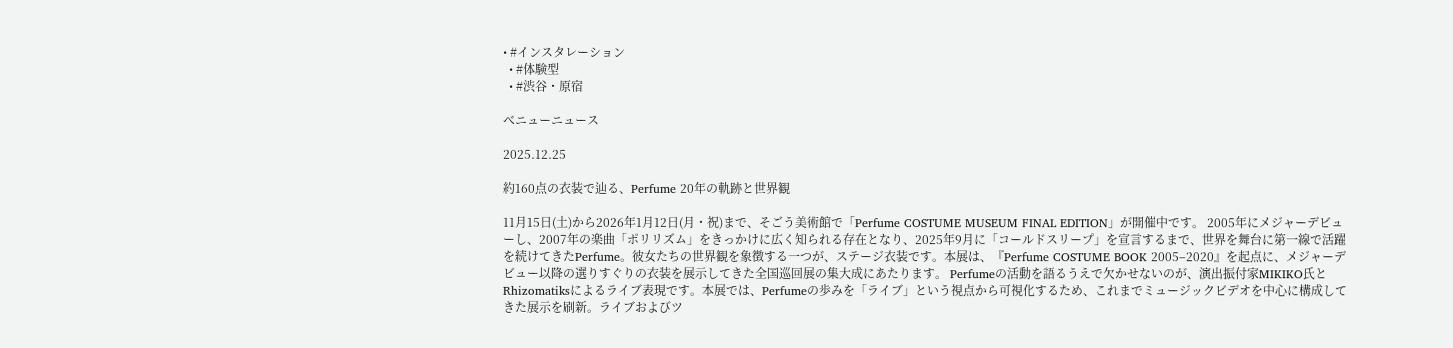• #インスタレーション
  • #体験型
  • #渋谷・原宿

べニューニュース

2025.12.25

約160点の衣装で辿る、Perfume 20年の軌跡と世界観

11月15日(土)から2026年1月12日(月・祝)まで、そごう美術館で「Perfume COSTUME MUSEUM FINAL EDITION」が開催中です。 2005年にメジャーデビューし、2007年の楽曲「ポリリズム」をきっかけに広く知られる存在となり、2025年9月に「コールドスリープ」を宣言するまで、世界を舞台に第一線で活躍を続けてきたPerfume。彼女たちの世界観を象徴する一つが、ステージ衣装です。本展は、『Perfume COSTUME BOOK 2005–2020』を起点に、メジャーデビュー以降の選りすぐりの衣装を展示してきた全国巡回展の集大成にあたります。 Perfumeの活動を語るうえで欠かせないのが、演出振付家MIKIKO氏とRhizomatiksによるライブ表現です。本展では、Perfumeの歩みを「ライブ」という視点から可視化するため、これまでミュージックビデオを中心に構成してきた展示を刷新。ライブおよびツ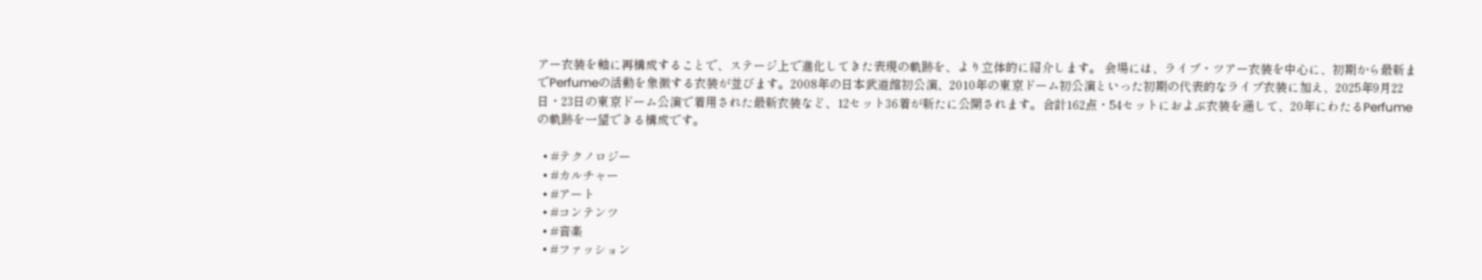アー衣装を軸に再構成することで、ステージ上で進化してきた表現の軌跡を、より立体的に紹介します。 会場には、ライブ・ツアー衣装を中心に、初期から最新までPerfumeの活動を象徴する衣装が並びます。2008年の日本武道館初公演、2010年の東京ドーム初公演といった初期の代表的なライブ衣装に加え、2025年9月22日・23日の東京ドーム公演で着用された最新衣装など、12セット36着が新たに公開されます。合計162点・54セットにおよぶ衣装を通して、20年にわたるPerfumeの軌跡を一望できる構成です。

  • #テクノロジー
  • #カルチャー
  • #アート
  • #コンテンツ
  • #音楽
  • #ファッション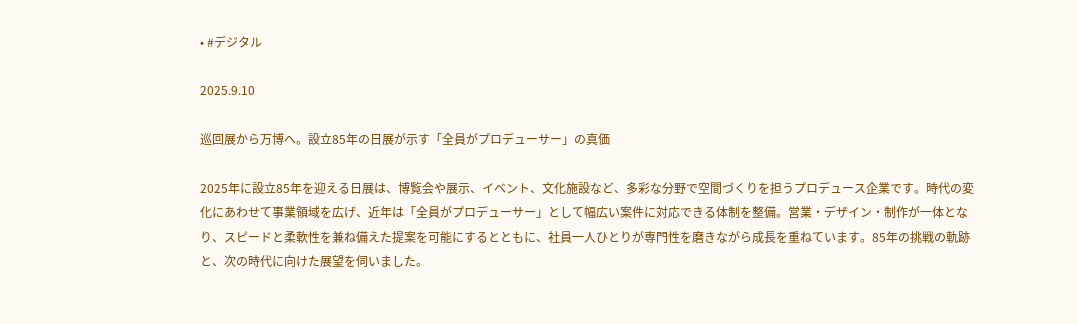• #デジタル

2025.9.10

巡回展から万博へ。設立85年の日展が示す「全員がプロデューサー」の真価

2025年に設立85年を迎える日展は、博覧会や展示、イベント、文化施設など、多彩な分野で空間づくりを担うプロデュース企業です。時代の変化にあわせて事業領域を広げ、近年は「全員がプロデューサー」として幅広い案件に対応できる体制を整備。営業・デザイン・制作が一体となり、スピードと柔軟性を兼ね備えた提案を可能にするとともに、社員一人ひとりが専門性を磨きながら成長を重ねています。85年の挑戦の軌跡と、次の時代に向けた展望を伺いました。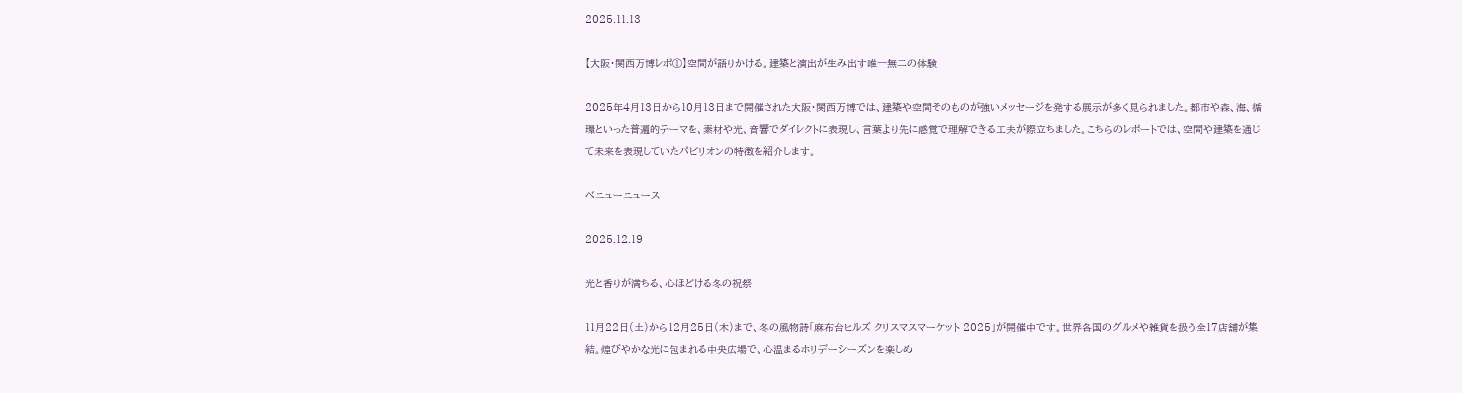2025.11.13

【大阪・関西万博レポ①】空間が語りかける。建築と演出が生み出す唯一無二の体験

2025年4月13日から10月13日まで開催された大阪・関西万博では、建築や空間そのものが強いメッセージを発する展示が多く見られました。都市や森、海、循環といった普遍的テーマを、素材や光、音響でダイレクトに表現し、言葉より先に感覚で理解できる工夫が際立ちました。こちらのレポートでは、空間や建築を通じて未来を表現していたパビリオンの特徴を紹介します。

べニューニュース

2025.12.19

光と香りが満ちる、心ほどける冬の祝祭

11月22日(土)から12月25日(木)まで、冬の風物詩「麻布台ヒルズ クリスマスマーケット 2025」が開催中です。世界各国のグルメや雑貨を扱う全17店舗が集結。煌びやかな光に包まれる中央広場で、心温まるホリデーシーズンを楽しめ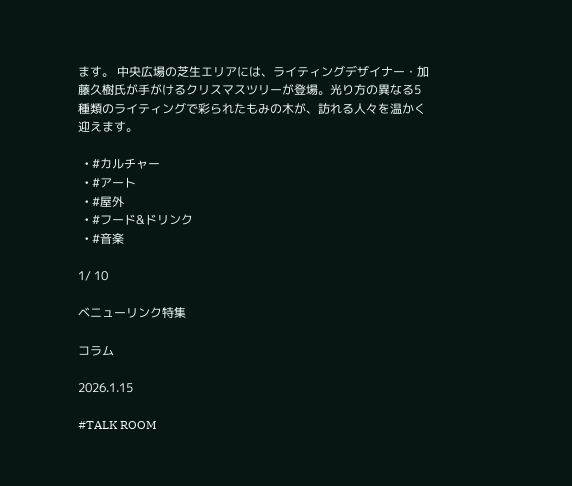ます。 中央広場の芝生エリアには、ライティングデザイナー・加藤久樹氏が手がけるクリスマスツリーが登場。光り方の異なる5種類のライティングで彩られたもみの木が、訪れる人々を温かく迎えます。

  • #カルチャー
  • #アート
  • #屋外
  • #フード&ドリンク
  • #音楽

1/ 10

ベニューリンク特集

コラム

2026.1.15

#TALK ROOM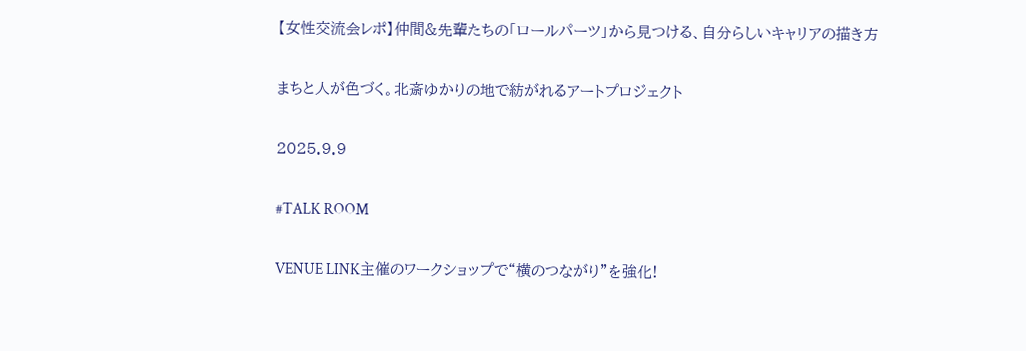【女性交流会レポ】仲間&先輩たちの「ロールパーツ」から見つける、自分らしいキャリアの描き方

まちと人が色づく。北斎ゆかりの地で紡がれるアートプロジェクト

2025.9.9

#TALK ROOM

VENUE LINK主催のワークショップで“横のつながり”を強化!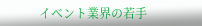イベント業界の若手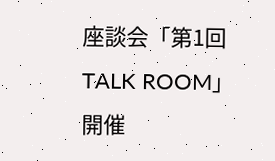座談会「第1回 TALK ROOM」開催